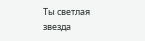Ты светлая звезда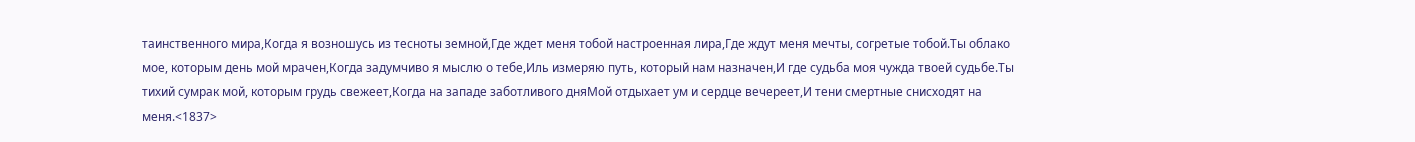таинственного мира,Когда я возношусь из тесноты земной,Где ждет меня тобой настроенная лира,Где ждут меня мечты, согретые тобой.Ты облако мое, которым день мой мрачен,Когда задумчиво я мыслю о тебе,Иль измеряю путь, который нам назначен,И где судьба моя чужда твоей судьбе.Ты тихий сумрак мой, которым грудь свежеет,Когда на западе заботливого дняМой отдыхает ум и сердце вечереет,И тени смертные снисходят на меня.<1837>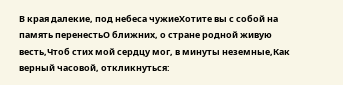В края далекие, под небеса чужиеХотите вы с собой на память перенестьО ближних, о стране родной живую весть,Чтоб стих мой сердцу мог, в минуты неземные,Как верный часовой, откликнуться: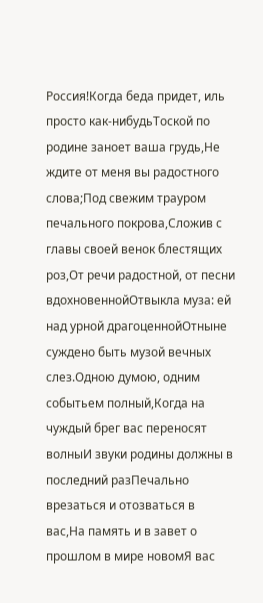Россия!Когда беда придет, иль просто как-нибудьТоской по родине заноет ваша грудь,Не ждите от меня вы радостного слова;Под свежим трауром печального покрова,Сложив с главы своей венок блестящих роз,От речи радостной, от песни вдохновеннойОтвыкла муза: ей над урной драгоценнойОтныне суждено быть музой вечных слез.Одною думою, одним событьем полный,Когда на чуждый брег вас переносят волныИ звуки родины должны в последний разПечально врезаться и отозваться в вас,На память и в завет о прошлом в мире новомЯ вас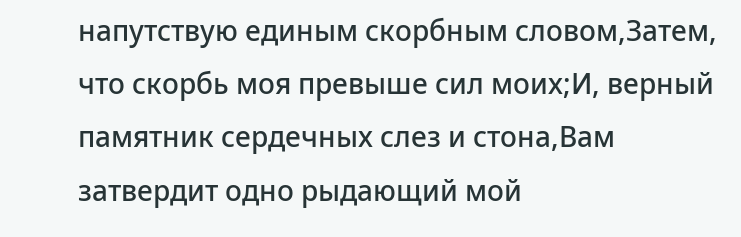напутствую единым скорбным словом,Затем, что скорбь моя превыше сил моих;И, верный памятник сердечных слез и стона,Вам затвердит одно рыдающий мой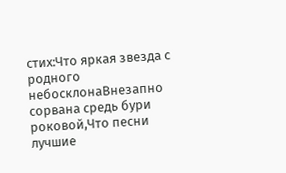стих:Что яркая звезда с родного небосклонаВнезапно сорвана средь бури роковой,Что песни лучшие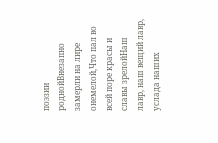поэзии роднойВнезапно замерли на лире онемелой,Что пал во всей поре красы и славы зрелойНаш лавр, наш вещий лавр, услада наших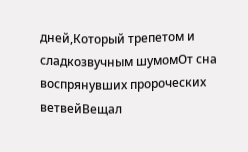дней,Который трепетом и сладкозвучным шумомОт сна воспрянувших пророческих ветвейВещал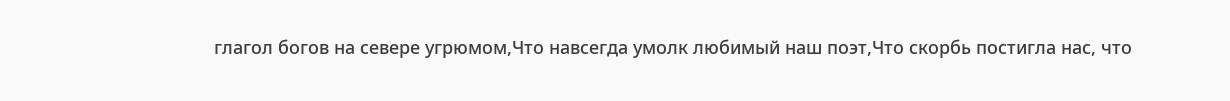глагол богов на севере угрюмом,Что навсегда умолк любимый наш поэт,Что скорбь постигла нас, что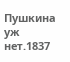Пушкина уж нет.1837